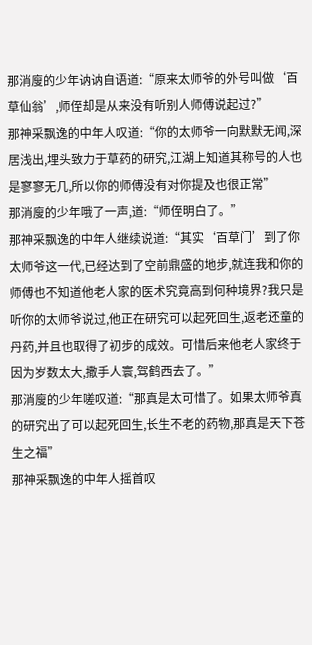那消廋的少年讷讷自语道:“原来太师爷的外号叫做‘百草仙翁’,师侄却是从来没有听别人师傅说起过?”
那神采飘逸的中年人叹道:“你的太师爷一向默默无闻,深居浅出,埋头致力于草药的研究,江湖上知道其称号的人也是寥寥无几,所以你的师傅没有对你提及也很正常”
那消廋的少年哦了一声,道:“师侄明白了。”
那神采飘逸的中年人继续说道:“其实‘百草门’到了你太师爷这一代,已经达到了空前鼎盛的地步,就连我和你的师傅也不知道他老人家的医术究竟高到何种境界?我只是听你的太师爷说过,他正在研究可以起死回生,返老还童的丹药,并且也取得了初步的成效。可惜后来他老人家终于因为岁数太大,撒手人寰,驾鹤西去了。”
那消廋的少年嗟叹道:“那真是太可惜了。如果太师爷真的研究出了可以起死回生,长生不老的药物,那真是天下苍生之福”
那神采飘逸的中年人摇首叹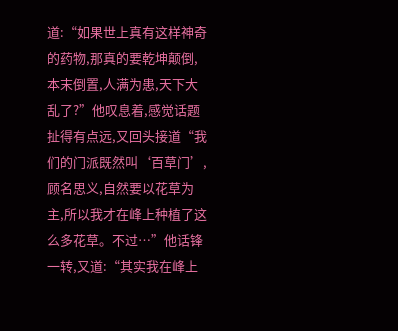道:“如果世上真有这样神奇的药物,那真的要乾坤颠倒,本末倒置,人满为患,天下大乱了?”他叹息着,感觉话题扯得有点远,又回头接道“我们的门派既然叫‘百草门’,顾名思义,自然要以花草为主,所以我才在峰上种植了这么多花草。不过…”他话锋一转,又道:“其实我在峰上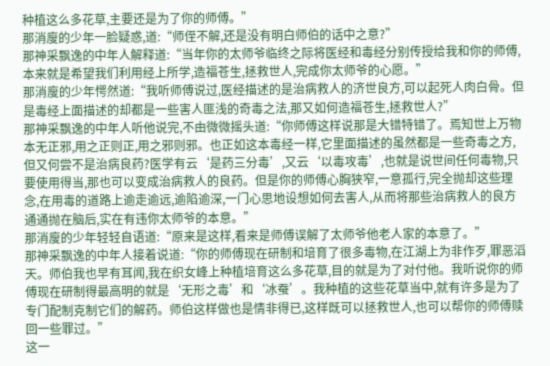种植这么多花草,主要还是为了你的师傅。”
那消廋的少年一脸疑惑,道:“师侄不解,还是没有明白师伯的话中之意?”
那神采飘逸的中年人解释道:“当年你的太师爷临终之际将医经和毒经分别传授给我和你的师傅,本来就是希望我们利用经上所学,造福苍生,拯救世人,完成你太师爷的心愿。”
那消廋的少年愕然道:“我听师傅说过,医经描述的是治病救人的济世良方,可以起死人肉白骨。但是毒经上面描述的却都是一些害人匪浅的奇毒之法,那又如何造福苍生,拯救世人?”
那神采飘逸的中年人听他说完,不由微微摇头道:“你师傅这样说那是大错特错了。焉知世上万物本无正邪,用之正则正,用之邪则邪。也正如这本毒经一样,它里面描述的虽然都是一些奇毒之方,但又何尝不是治病良药?医学有云‘是药三分毒’,又云‘以毒攻毒’,也就是说世间任何毒物,只要使用得当,那也可以变成治病救人的良药。但是你的师傅心胸狭窄,一意孤行,完全抛却这些理念,在用毒的道路上逾走逾远,逾陷逾深,一门心思地设想如何去害人,从而将那些治病救人的良方通通抛在脑后,实在有违你太师爷的本意。”
那消廋的少年轻轻自语道:“原来是这样,看来是师傅误解了太师爷他老人家的本意了。”
那神采飘逸的中年人接着说道:“你的师傅现在研制和培育了很多毒物,在江湖上为非作歹,罪恶滔天。师伯我也早有耳闻,我在织女峰上种植培育这么多花草,目的就是为了对付他。我听说你的师傅现在研制得最高明的就是‘无形之毒’和‘冰蚕’。我种植的这些花草当中,就有许多是为了专门配制克制它们的解药。师伯这样做也是情非得已,这样既可以拯救世人,也可以帮你的师傅赎回一些罪过。”
这一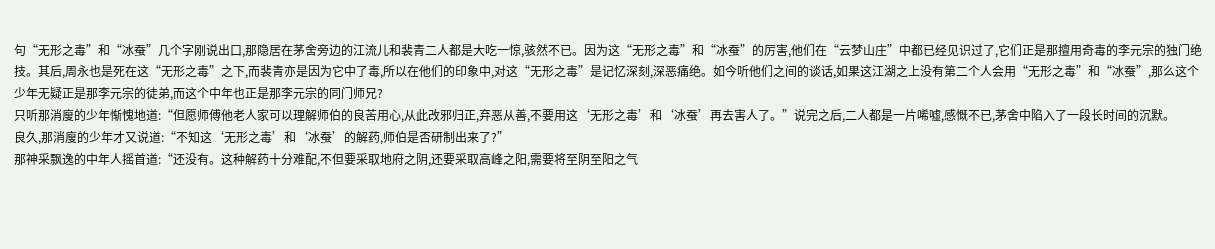句“无形之毒”和“冰蚕”几个字刚说出口,那隐居在茅舍旁边的江流儿和裴青二人都是大吃一惊,骇然不已。因为这“无形之毒”和“冰蚕”的厉害,他们在“云梦山庄”中都已经见识过了,它们正是那擅用奇毒的李元宗的独门绝技。其后,周永也是死在这“无形之毒”之下,而裴青亦是因为它中了毒,所以在他们的印象中,对这“无形之毒”是记忆深刻,深恶痛绝。如今听他们之间的谈话,如果这江湖之上没有第二个人会用“无形之毒”和“冰蚕”,那么这个少年无疑正是那李元宗的徒弟,而这个中年也正是那李元宗的同门师兄?
只听那消廋的少年惭愧地道:“但愿师傅他老人家可以理解师伯的良苦用心,从此改邪归正,弃恶从善,不要用这‘无形之毒’和‘冰蚕’再去害人了。”说完之后,二人都是一片唏嘘,感慨不已,茅舍中陷入了一段长时间的沉默。
良久,那消廋的少年才又说道:“不知这‘无形之毒’和‘冰蚕’的解药,师伯是否研制出来了?”
那神采飘逸的中年人摇首道:“还没有。这种解药十分难配,不但要采取地府之阴,还要采取高峰之阳,需要将至阴至阳之气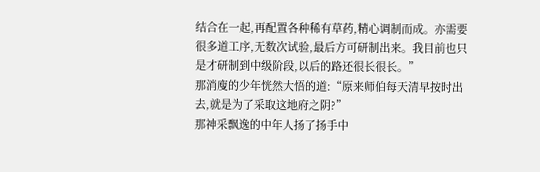结合在一起,再配置各种稀有草药,精心调制而成。亦需要很多道工序,无数次试验,最后方可研制出来。我目前也只是才研制到中级阶段,以后的路还很长很长。”
那消廋的少年恍然大悟的道:“原来师伯每天清早按时出去,就是为了采取这地府之阴?”
那神采飘逸的中年人扬了扬手中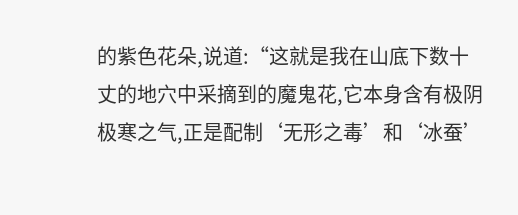的紫色花朵,说道:“这就是我在山底下数十丈的地穴中采摘到的魔鬼花,它本身含有极阴极寒之气,正是配制‘无形之毒’和‘冰蚕’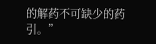的解药不可缺少的药引。”